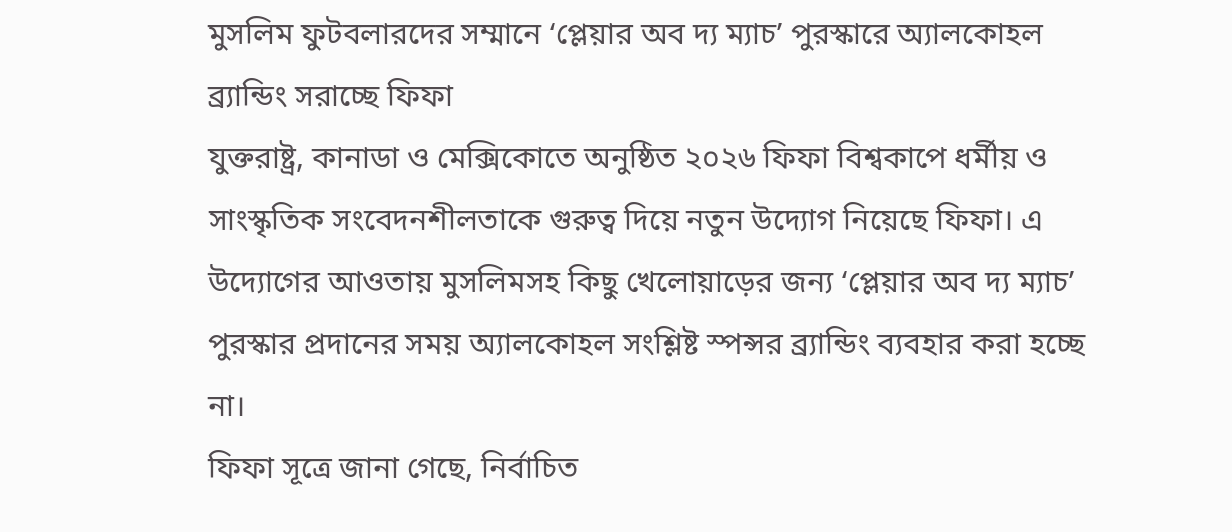মুসলিম ফুটবলারদের সম্মানে ‘প্লেয়ার অব দ্য ম্যাচ’ পুরস্কারে অ্যালকোহল ব্র্যান্ডিং সরাচ্ছে ফিফা
যুক্তরাষ্ট্র, কানাডা ও মেক্সিকোতে অনুষ্ঠিত ২০২৬ ফিফা বিশ্বকাপে ধর্মীয় ও সাংস্কৃতিক সংবেদনশীলতাকে গুরুত্ব দিয়ে নতুন উদ্যোগ নিয়েছে ফিফা। এ উদ্যোগের আওতায় মুসলিমসহ কিছু খেলোয়াড়ের জন্য ‘প্লেয়ার অব দ্য ম্যাচ’ পুরস্কার প্রদানের সময় অ্যালকোহল সংশ্লিষ্ট স্পন্সর ব্র্যান্ডিং ব্যবহার করা হচ্ছে না।
ফিফা সূত্রে জানা গেছে, নির্বাচিত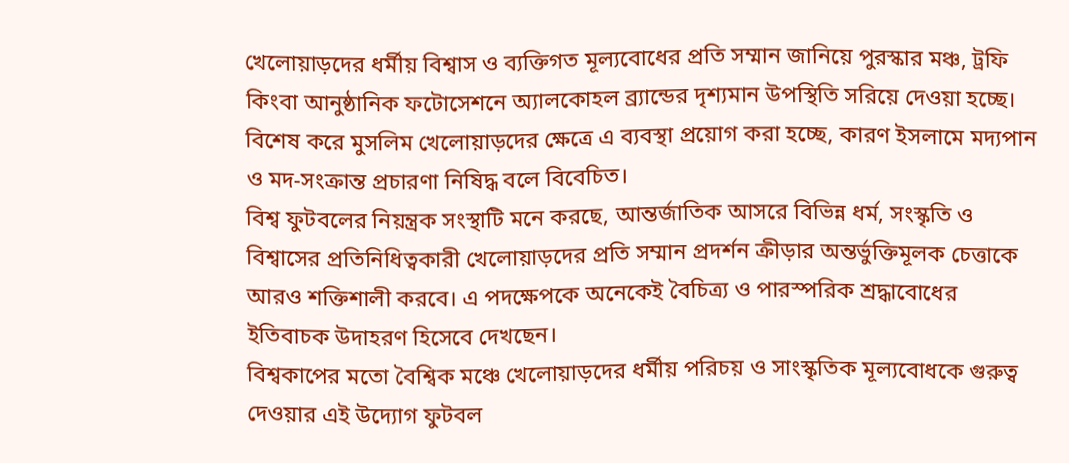খেলোয়াড়দের ধর্মীয় বিশ্বাস ও ব্যক্তিগত মূল্যবোধের প্রতি সম্মান জানিয়ে পুরস্কার মঞ্চ, ট্রফি কিংবা আনুষ্ঠানিক ফটোসেশনে অ্যালকোহল ব্র্যান্ডের দৃশ্যমান উপস্থিতি সরিয়ে দেওয়া হচ্ছে। বিশেষ করে মুসলিম খেলোয়াড়দের ক্ষেত্রে এ ব্যবস্থা প্রয়োগ করা হচ্ছে, কারণ ইসলামে মদ্যপান ও মদ-সংক্রান্ত প্রচারণা নিষিদ্ধ বলে বিবেচিত।
বিশ্ব ফুটবলের নিয়ন্ত্রক সংস্থাটি মনে করছে, আন্তর্জাতিক আসরে বিভিন্ন ধর্ম, সংস্কৃতি ও বিশ্বাসের প্রতিনিধিত্বকারী খেলোয়াড়দের প্রতি সম্মান প্রদর্শন ক্রীড়ার অন্তর্ভুক্তিমূলক চেত্তাকে আরও শক্তিশালী করবে। এ পদক্ষেপকে অনেকেই বৈচিত্র্য ও পারস্পরিক শ্রদ্ধাবোধের ইতিবাচক উদাহরণ হিসেবে দেখছেন।
বিশ্বকাপের মতো বৈশ্বিক মঞ্চে খেলোয়াড়দের ধর্মীয় পরিচয় ও সাংস্কৃতিক মূল্যবোধকে গুরুত্ব দেওয়ার এই উদ্যোগ ফুটবল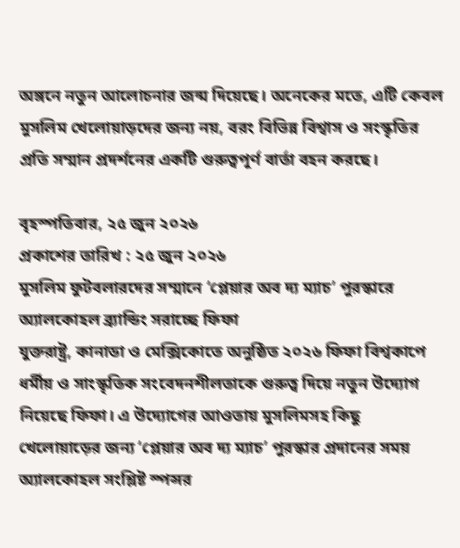অঙ্গনে নতুন আলোচনার জন্ম দিয়েছে। অনেকের মতে, এটি কেবল মুসলিম খেলোয়াড়দের জন্য নয়, বরং বিভিন্ন বিশ্বাস ও সংস্কৃতির প্রতি সম্মান প্রদর্শনের একটি গুরুত্বপূর্ণ বার্তা বহন করছে।

বৃহস্পতিবার, ২৫ জুন ২০২৬
প্রকাশের তারিখ : ২৫ জুন ২০২৬
মুসলিম ফুটবলারদের সম্মানে ‘প্লেয়ার অব দ্য ম্যাচ’ পুরস্কারে অ্যালকোহল ব্র্যান্ডিং সরাচ্ছে ফিফা
যুক্তরাষ্ট্র, কানাডা ও মেক্সিকোতে অনুষ্ঠিত ২০২৬ ফিফা বিশ্বকাপে ধর্মীয় ও সাংস্কৃতিক সংবেদনশীলতাকে গুরুত্ব দিয়ে নতুন উদ্যোগ নিয়েছে ফিফা। এ উদ্যোগের আওতায় মুসলিমসহ কিছু খেলোয়াড়ের জন্য ‘প্লেয়ার অব দ্য ম্যাচ’ পুরস্কার প্রদানের সময় অ্যালকোহল সংশ্লিষ্ট স্পন্সর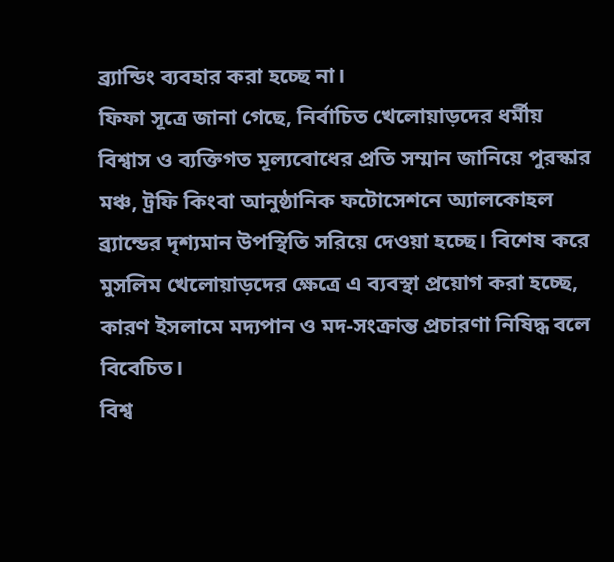ব্র্যান্ডিং ব্যবহার করা হচ্ছে না।
ফিফা সূত্রে জানা গেছে, নির্বাচিত খেলোয়াড়দের ধর্মীয় বিশ্বাস ও ব্যক্তিগত মূল্যবোধের প্রতি সম্মান জানিয়ে পুরস্কার মঞ্চ, ট্রফি কিংবা আনুষ্ঠানিক ফটোসেশনে অ্যালকোহল ব্র্যান্ডের দৃশ্যমান উপস্থিতি সরিয়ে দেওয়া হচ্ছে। বিশেষ করে মুসলিম খেলোয়াড়দের ক্ষেত্রে এ ব্যবস্থা প্রয়োগ করা হচ্ছে, কারণ ইসলামে মদ্যপান ও মদ-সংক্রান্ত প্রচারণা নিষিদ্ধ বলে বিবেচিত।
বিশ্ব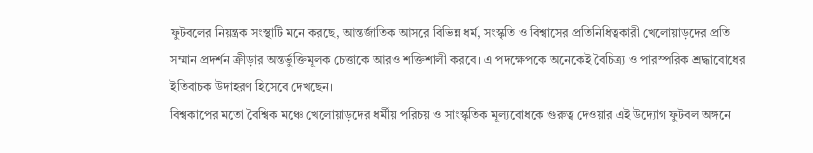ফুটবলের নিয়ন্ত্রক সংস্থাটি মনে করছে, আন্তর্জাতিক আসরে বিভিন্ন ধর্ম, সংস্কৃতি ও বিশ্বাসের প্রতিনিধিত্বকারী খেলোয়াড়দের প্রতি সম্মান প্রদর্শন ক্রীড়ার অন্তর্ভুক্তিমূলক চেত্তাকে আরও শক্তিশালী করবে। এ পদক্ষেপকে অনেকেই বৈচিত্র্য ও পারস্পরিক শ্রদ্ধাবোধের ইতিবাচক উদাহরণ হিসেবে দেখছেন।
বিশ্বকাপের মতো বৈশ্বিক মঞ্চে খেলোয়াড়দের ধর্মীয় পরিচয় ও সাংস্কৃতিক মূল্যবোধকে গুরুত্ব দেওয়ার এই উদ্যোগ ফুটবল অঙ্গনে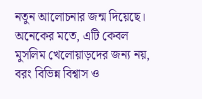নতুন আলোচনার জন্ম দিয়েছে। অনেকের মতে, এটি কেবল মুসলিম খেলোয়াড়দের জন্য নয়, বরং বিভিন্ন বিশ্বাস ও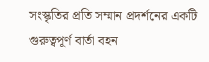সংস্কৃতির প্রতি সম্মান প্রদর্শনের একটি গুরুত্বপূর্ণ বার্তা বহন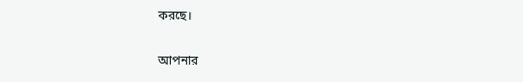করছে।

আপনার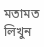মতামত লিখুন